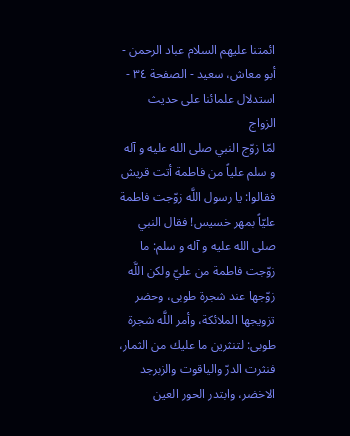ائمتنا عليهم السلام عباد الرحمن - أبو معاش، سعيد - الصفحة ٣٤ - استدلال علمائنا على حديث الزواج
لمّا زوّج النبي صلى الله عليه و آله و سلم علياً من فاطمة أتت قريش فقالوا: يا رسول اللَّه زوّجت فاطمة عليّاً بمهر خسيس! فقال النبي صلى الله عليه و آله و سلم: ما زوّجت فاطمة من عليّ ولكن اللَّه زوّجها عند شجرة طوبى، وحضر تزويجها الملائكة، وأمر اللَّه شجرة طوبى: لتنثرين ما عليك من الثمار، فنثرت الدرّ والياقوت والزبرجد الاخضر، وابتدر الحور العين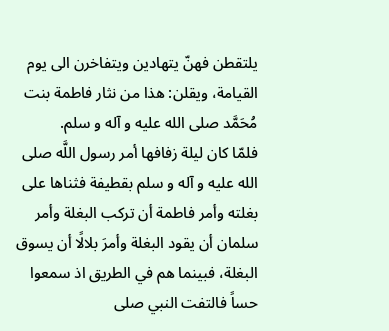يلتقطن فهنّ يتهادين ويتفاخرن الى يوم القيامة، ويقلن: هذا من نثار فاطمة بنت مُحَمَّد صلى الله عليه و آله و سلم.
فلمّا كان ليلة زفافها أمر رسول اللَّه صلى الله عليه و آله و سلم بقطيفة فثناها على بغلته وأمر فاطمة أن تركب البغلة وأمر سلمان أن يقود البغلة وأمرَ بلالًا أن يسوق البغلة، فبينما هم في الطريق اذ سمعوا حساً فالتفت النبي صلى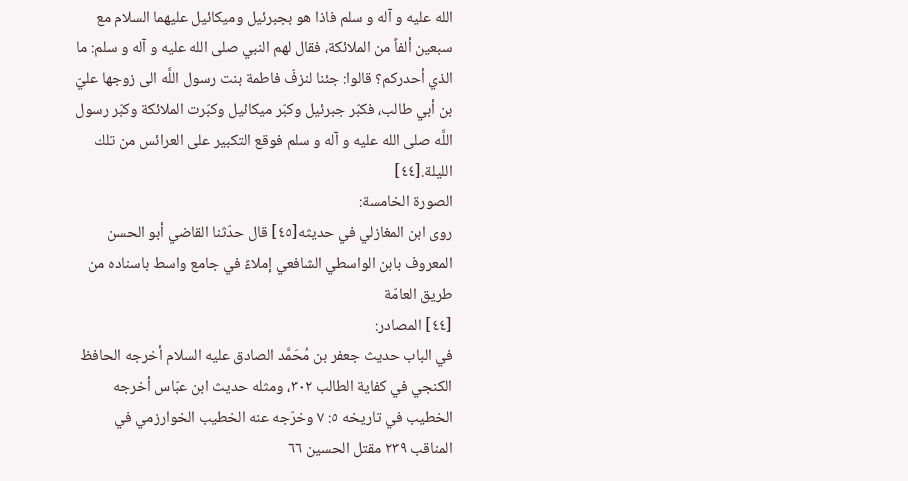الله عليه و آله و سلم فاذا هو بجبرئيل وميكائيل عليهما السلام مع سبعين ألفاً من الملائكة، فقال لهم النبي صلى الله عليه و آله و سلم: ما الذي أحدركم؟ قالوا: جئنا لنزفّ فاطمة بنت رسول اللَّه الى زوجها عليّ بن أبي طالب، فكبّر جبرئيل وكبّر ميكائيل وكبّرت الملائكة وكبّر رسول اللَّه صلى الله عليه و آله و سلم فوقع التكبير على العرائس من تلك الليلة.[٤٤]
الصورة الخامسة:
روى ابن المغازلي في حديثه[٤٥] قال حدّثنا القاضي أبو الحسن المعروف بابن الواسطي الشافعي إملاءً في جامع واسط باسناده من طريق العامّة
[٤٤] المصادر:
في الباب حديث جعفر بن مُحَمَّد الصادق عليه السلام أخرجه الحافظ الكنجي في كفاية الطالب ٣٠٢، ومثله حديث ابن عبّاس أخرجه الخطيب في تاريخه ٥: ٧ وخرّجه عنه الخطيب الخوارزمي في المناقب ٢٣٩ مقتل الحسين ٦٦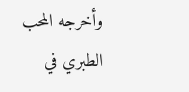وأخرجه المحب الطبري في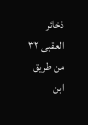ذخائر العقبى ٣٢ من طريق ابن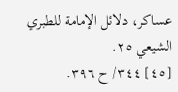عساكر، دلائل الإمامة للطبري الشيعي ٢٥.
[٤٥] ٣٤٤/ ح ٣٩٦.